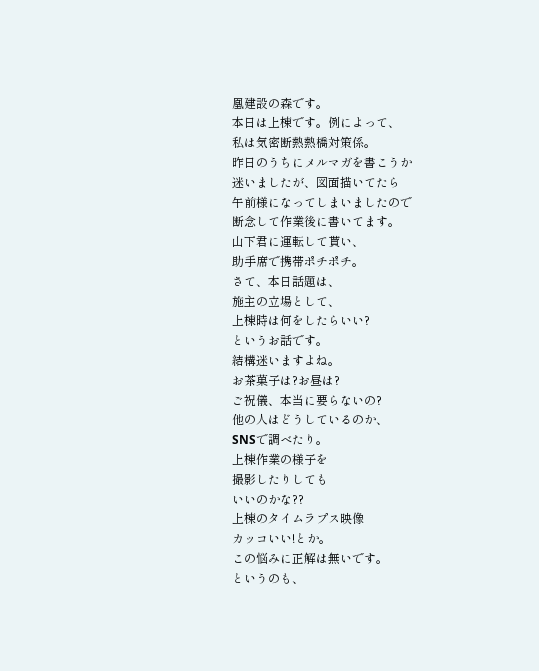凰建設の森です。
本日は上棟です。例によって、
私は気密断熱熱橋対策係。
昨日のうちにメルマガを書こうか
迷いましたが、図面描いてたら
午前様になってしまいましたので
断念して作業後に書いてます。
山下君に運転して貰い、
助手席で携帯ポチポチ。
さて、本日話題は、
施主の立場として、
上棟時は何をしたらいい?
というお話です。
結構迷いますよね。
お茶菓子は?お昼は?
ご祝儀、本当に要らないの?
他の人はどうしているのか、
SNSで調べたり。
上棟作業の様子を
撮影したりしても
いいのかな??
上棟のタイムラプス映像
カッコいい!とか。
この悩みに正解は無いです。
というのも、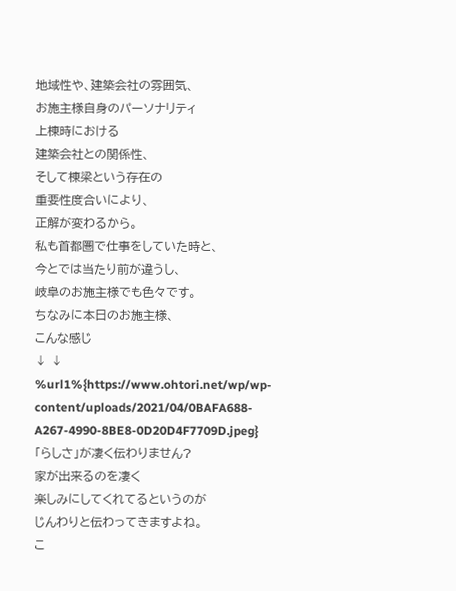地域性や、建築会社の雰囲気、
お施主様自身のパーソナリティ
上棟時における
建築会社との関係性、
そして棟梁という存在の
重要性度合いにより、
正解が変わるから。
私も首都圏で仕事をしていた時と、
今とでは当たり前が違うし、
岐阜のお施主様でも色々です。
ちなみに本日のお施主様、
こんな感じ
↓ ↓
%url1%{https://www.ohtori.net/wp/wp-content/uploads/2021/04/0BAFA688-A267-4990-8BE8-0D20D4F7709D.jpeg}
「らしさ」が凄く伝わりません?
家が出来るのを凄く
楽しみにしてくれてるというのが
じんわりと伝わってきますよね。
こ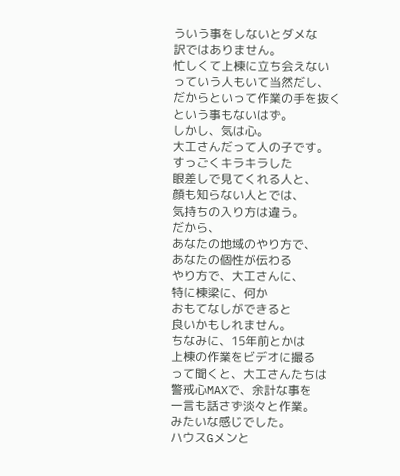ういう事をしないとダメな
訳ではありません。
忙しくて上棟に立ち会えない
っていう人もいて当然だし、
だからといって作業の手を抜く
という事もないはず。
しかし、気は心。
大工さんだって人の子です。
すっごくキラキラした
眼差しで見てくれる人と、
顔も知らない人とでは、
気持ちの入り方は違う。
だから、
あなたの地域のやり方で、
あなたの個性が伝わる
やり方で、大工さんに、
特に棟梁に、何か
おもてなしができると
良いかもしれません。
ちなみに、15年前とかは
上棟の作業をビデオに撮る
って聞くと、大工さんたちは
警戒心MAXで、余計な事を
一言も話さず淡々と作業。
みたいな感じでした。
ハウスGメンと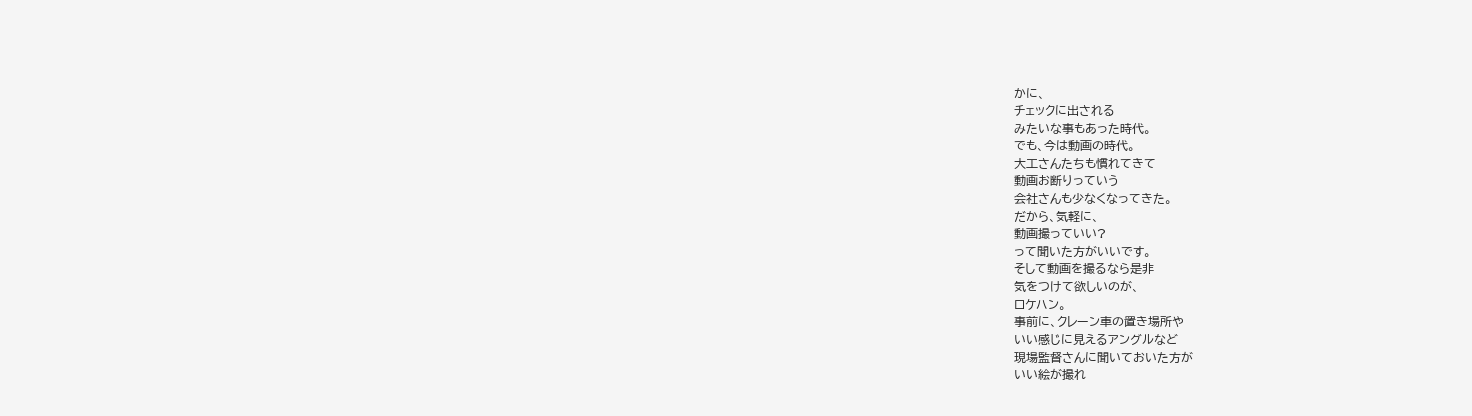かに、
チェックに出される
みたいな事もあった時代。
でも、今は動画の時代。
大工さんたちも慣れてきて
動画お断りっていう
会社さんも少なくなってきた。
だから、気軽に、
動画撮っていい?
って聞いた方がいいです。
そして動画を撮るなら是非
気をつけて欲しいのが、
ロケハン。
事前に、クレーン車の置き場所や
いい感じに見えるアングルなど
現場監督さんに聞いておいた方が
いい絵が撮れ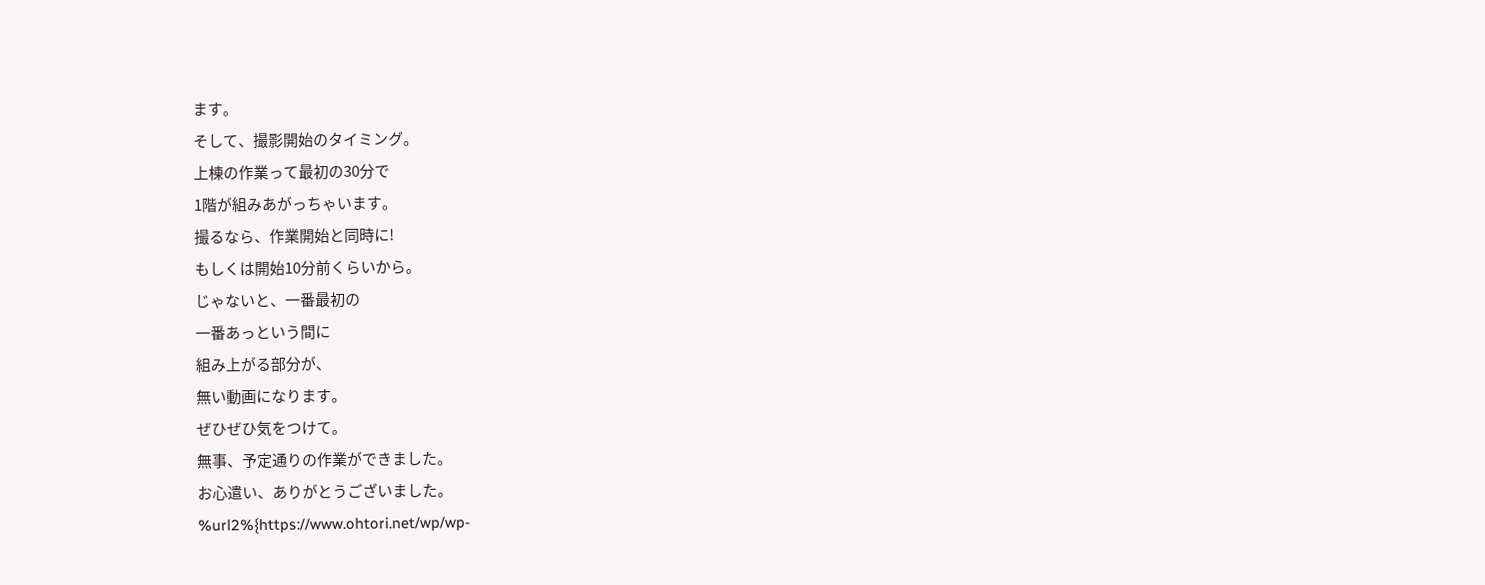ます。
そして、撮影開始のタイミング。
上棟の作業って最初の30分で
1階が組みあがっちゃいます。
撮るなら、作業開始と同時に!
もしくは開始10分前くらいから。
じゃないと、一番最初の
一番あっという間に
組み上がる部分が、
無い動画になります。
ぜひぜひ気をつけて。
無事、予定通りの作業ができました。
お心遣い、ありがとうございました。
%url2%{https://www.ohtori.net/wp/wp-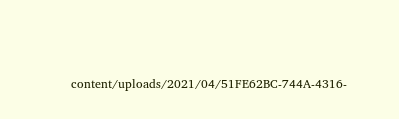content/uploads/2021/04/51FE62BC-744A-4316-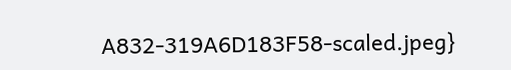A832-319A6D183F58-scaled.jpeg}